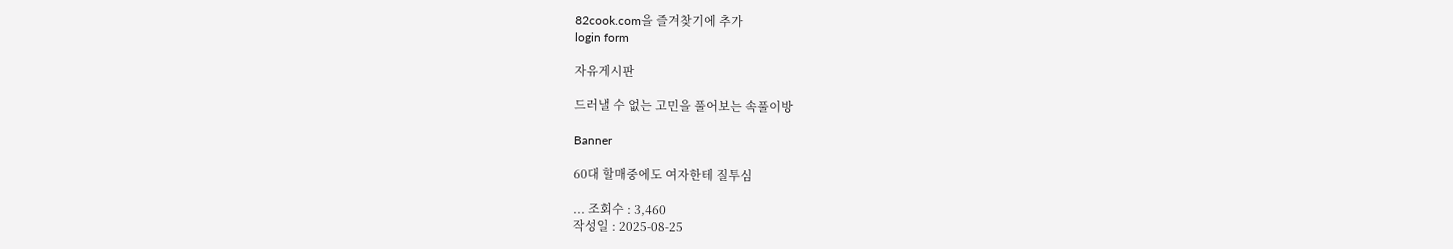82cook.com을 즐겨찾기에 추가
login form

자유게시판

드러낼 수 없는 고민을 풀어보는 속풀이방

Banner

60대 할매중에도 여자한테 질투심

... 조회수 : 3,460
작성일 : 2025-08-25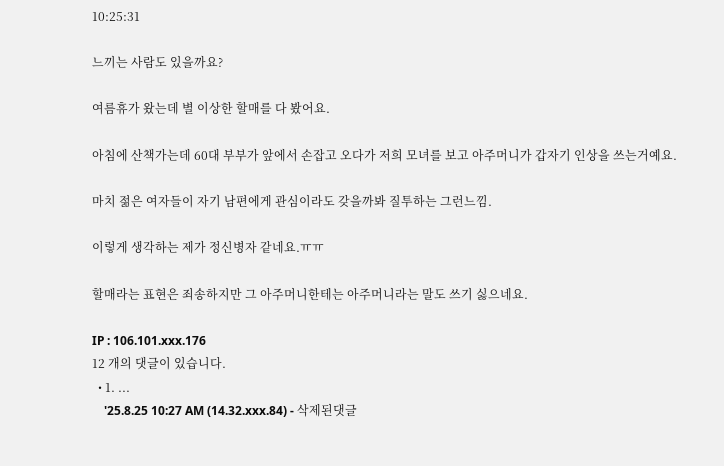10:25:31

느끼는 사람도 있을까요?

여름휴가 왔는데 별 이상한 할매를 다 봤어요.

아침에 산책가는데 60대 부부가 앞에서 손잡고 오다가 저희 모녀를 보고 아주머니가 갑자기 인상을 쓰는거예요.

마치 젊은 여자들이 자기 남편에게 관심이라도 갖을까봐 질투하는 그런느낌.

이렇게 생각하는 제가 정신병자 같네요.ㅠㅠ

할매라는 표현은 죄송하지만 그 아주머니한테는 아주머니라는 말도 쓰기 싫으네요.

IP : 106.101.xxx.176
12 개의 댓글이 있습니다.
  • 1. ...
    '25.8.25 10:27 AM (14.32.xxx.84) - 삭제된댓글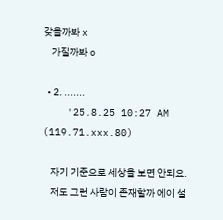갖을까봐 x
    가질까봐 o

  • 2. .......
    '25.8.25 10:27 AM (119.71.xxx.80)

    자기 기준으로 세상을 보면 안되요.
    저도 그런 사람이 존재할까 에이 설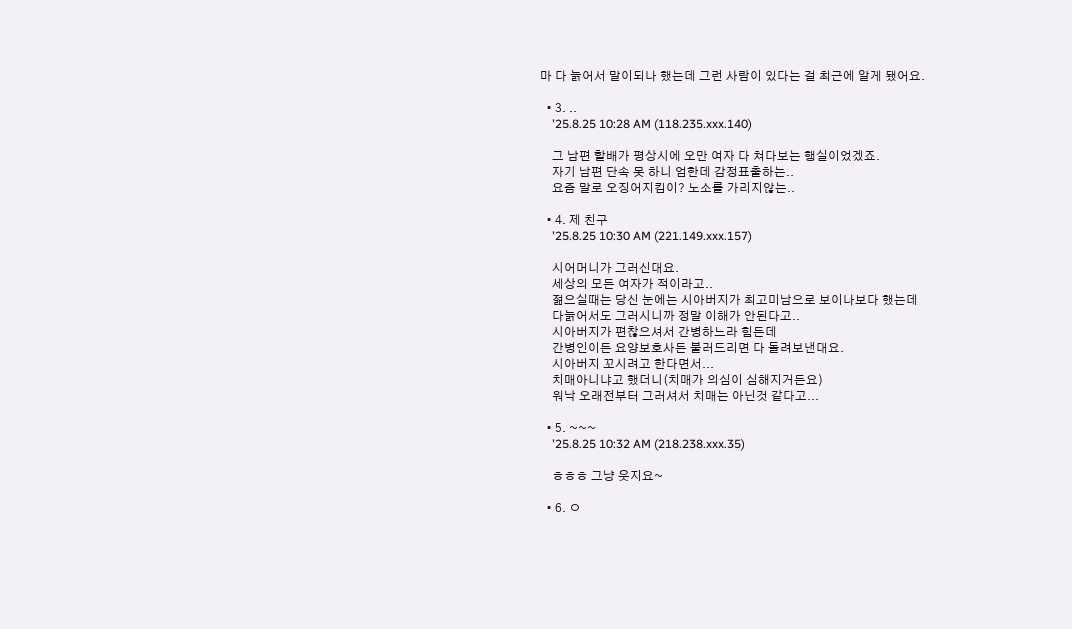마 다 늙어서 말이되나 했는데 그런 사람이 있다는 걸 최근에 알게 됐어요.

  • 3. ..
    '25.8.25 10:28 AM (118.235.xxx.140)

    그 남편 할배가 평상시에 오만 여자 다 쳐다보는 행실이었겠죠.
    자기 남편 단속 못 하니 엄한데 감정표출하는..
    요즘 말로 오징어지킴이? 노소를 가리지않는..

  • 4. 제 친구
    '25.8.25 10:30 AM (221.149.xxx.157)

    시어머니가 그러신대요.
    세상의 모든 여자가 적이라고..
    젊으실때는 당신 눈에는 시아버지가 최고미남으로 보이나보다 했는데
    다늙어서도 그러시니까 정말 이해가 안된다고..
    시아버지가 편찮으셔서 간병하느라 힘든데
    간병인이든 요양보호사든 불러드리면 다 돌려보낸대요.
    시아버지 꼬시려고 한다면서...
    치매아니냐고 했더니(치매가 의심이 심해지거든요)
    워낙 오래전부터 그러셔서 치매는 아닌것 같다고...

  • 5. ~~~
    '25.8.25 10:32 AM (218.238.xxx.35)

    ㅎㅎㅎ 그냥 웃지요~

  • 6. ㅇ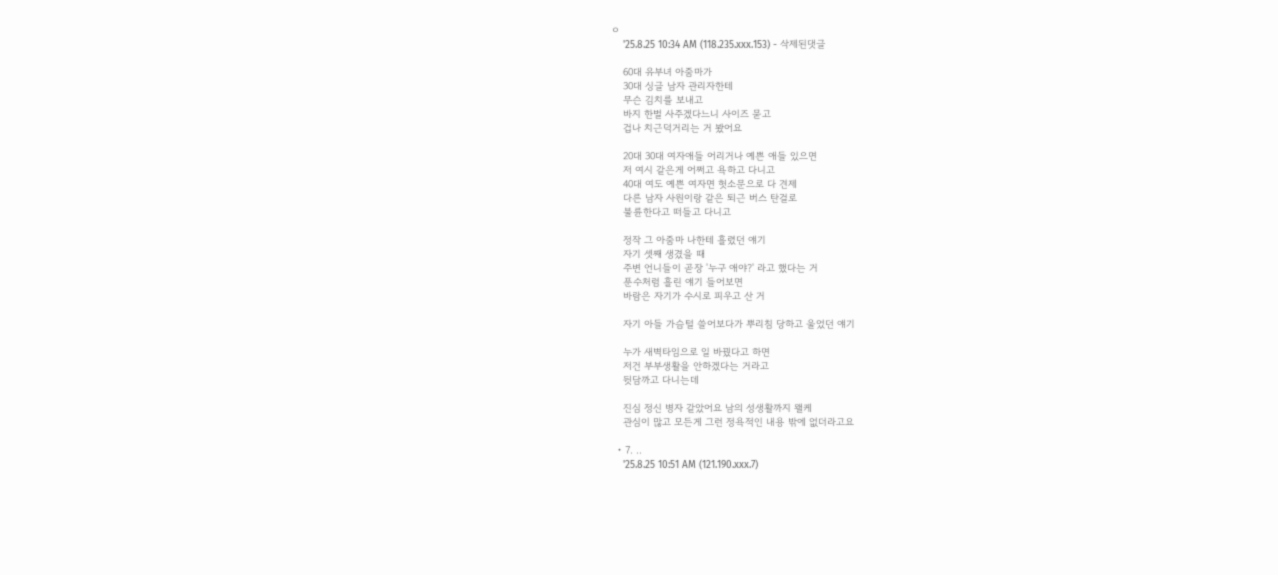ㅇ
    '25.8.25 10:34 AM (118.235.xxx.153) - 삭제된댓글

    60대 유부녀 아줌마가
    30대 싱글 남자 관리자한테
    무슨 김치를 보내고
    바지 한벌 사주겠다느니 사이즈 묻고
    겁나 치근덕거리는 거 봤어요

    20대 30대 여자애들 어리거나 예쁜 애들 있으면
    저 여시 같은게 어쩌고 욕하고 다니고
    40대 여도 예쁜 여자면 헛소문으로 다 견제
    다른 남자 사원이랑 같은 퇴근 버스 탄걸로
    불륜한다고 떠들고 다니고

    정작 그 아줌마 나한테 흘렸던 얘기
    자기 셋째 생겼을 때
    주변 언니들이 곧장 '누구 애야?' 라고 했다는 거
    푼수처럼 흘린 얘기 들어보면
    바람은 자기가 수시로 피우고 산 거

    자기 아들 가슴털 쓸어보다가 뿌리침 당하고 울었던 얘기

    누가 새벽타임으로 일 바꿨다고 하면
    저건 부부생활을 안하겠다는 거라고
    뒷담까고 다니는데

    진심 정신 병자 같았어요 남의 성생활까지 왤케
    관심이 많고 모든게 그런 정욕적인 내용 밖에 없더라고요

  • 7. ..
    '25.8.25 10:51 AM (121.190.xxx.7)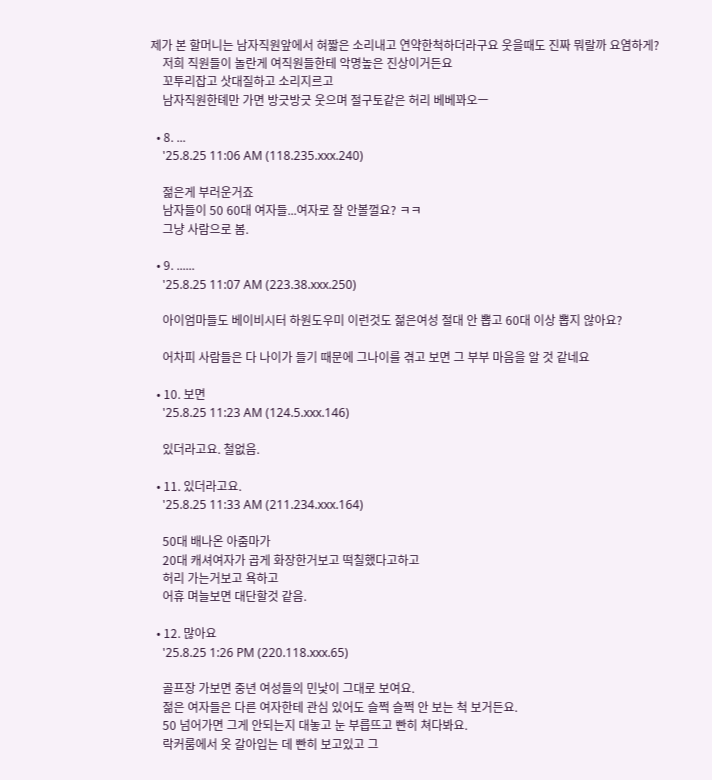제가 본 할머니는 남자직원앞에서 혀짧은 소리내고 연약한척하더라구요 웃을때도 진짜 뭐랄까 요염하게?
    저희 직원들이 놀란게 여직원들한테 악명높은 진상이거든요
    꼬투리잡고 삿대질하고 소리지르고
    남자직원한톄만 가면 방긋방긋 웃으며 절구토같은 허리 베베꽈오ㅡ

  • 8. ...
    '25.8.25 11:06 AM (118.235.xxx.240)

    젊은게 부러운거죠
    남자들이 50 60대 여자들...여자로 잘 안볼껄요? ㅋㅋ
    그냥 사람으로 봄.

  • 9. ......
    '25.8.25 11:07 AM (223.38.xxx.250)

    아이엄마들도 베이비시터 하원도우미 이런것도 젊은여성 절대 안 뽑고 60대 이상 뽑지 않아요?

    어차피 사람들은 다 나이가 들기 때문에 그나이를 겪고 보면 그 부부 마음을 알 것 같네요

  • 10. 보면
    '25.8.25 11:23 AM (124.5.xxx.146)

    있더라고요. 철없음.

  • 11. 있더라고요.
    '25.8.25 11:33 AM (211.234.xxx.164)

    50대 배나온 아줌마가
    20대 캐셔여자가 곱게 화장한거보고 떡칠했다고하고
    허리 가는거보고 욕하고
    어휴 며늘보면 대단할것 같음.

  • 12. 많아요
    '25.8.25 1:26 PM (220.118.xxx.65)

    골프장 가보면 중년 여성들의 민낯이 그대로 보여요.
    젊은 여자들은 다른 여자한테 관심 있어도 슬쩍 슬쩍 안 보는 척 보거든요.
    50 넘어가면 그게 안되는지 대놓고 눈 부릅뜨고 빤히 쳐다봐요.
    락커룸에서 옷 갈아입는 데 빤히 보고있고 그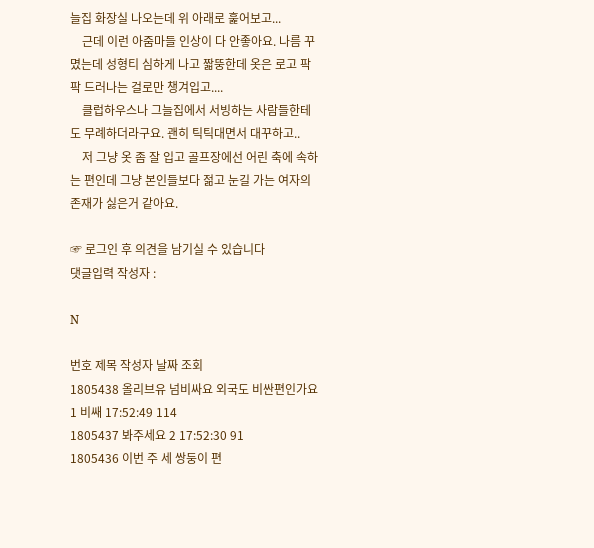늘집 화장실 나오는데 위 아래로 훑어보고...
    근데 이런 아줌마들 인상이 다 안좋아요. 나름 꾸몄는데 성형티 심하게 나고 짧뚱한데 옷은 로고 팍팍 드러나는 걸로만 챙겨입고....
    클럽하우스나 그늘집에서 서빙하는 사람들한테도 무례하더라구요. 괜히 틱틱대면서 대꾸하고..
    저 그냥 옷 좀 잘 입고 골프장에선 어린 축에 속하는 편인데 그냥 본인들보다 젊고 눈길 가는 여자의 존재가 싫은거 같아요.

☞ 로그인 후 의견을 남기실 수 있습니다
댓글입력 작성자 :

N

번호 제목 작성자 날짜 조회
1805438 올리브유 넘비싸요 외국도 비싼편인가요 1 비쌔 17:52:49 114
1805437 봐주세요 2 17:52:30 91
1805436 이번 주 세 쌍둥이 편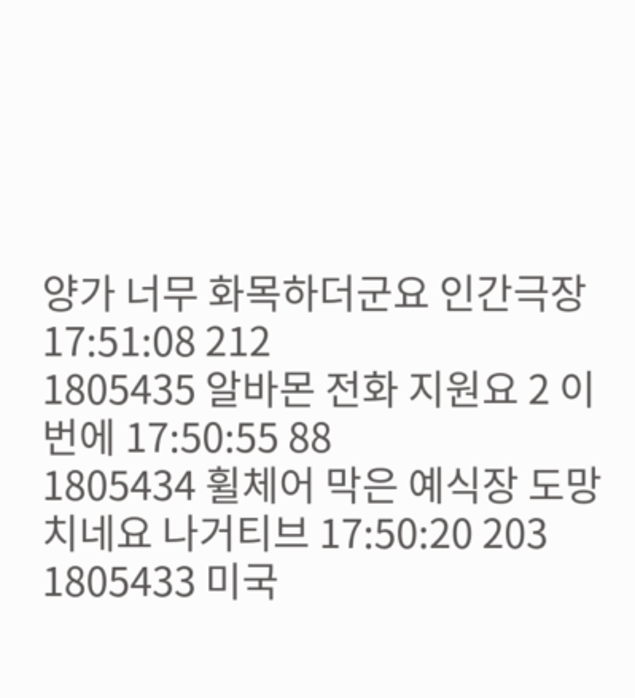양가 너무 화목하더군요 인간극장 17:51:08 212
1805435 알바몬 전화 지원요 2 이번에 17:50:55 88
1805434 휠체어 막은 예식장 도망치네요 나거티브 17:50:20 203
1805433 미국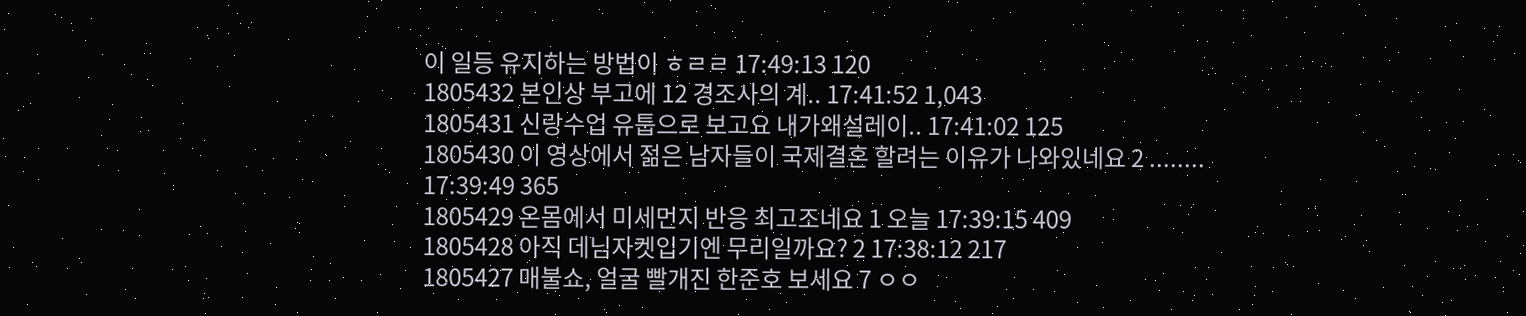이 일등 유지하는 방법이 ㅎㄹㄹ 17:49:13 120
1805432 본인상 부고에 12 경조사의 계.. 17:41:52 1,043
1805431 신랑수업 유툽으로 보고요 내가왜설레이.. 17:41:02 125
1805430 이 영상에서 젊은 남자들이 국제결혼 할려는 이유가 나와있네요 2 ........ 17:39:49 365
1805429 온몸에서 미세먼지 반응 최고조네요 1 오늘 17:39:15 409
1805428 아직 데님자켓입기엔 무리일까요? 2 17:38:12 217
1805427 매불쇼, 얼굴 빨개진 한준호 보세요 7 ㅇㅇ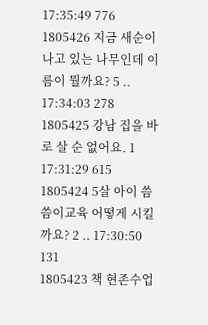17:35:49 776
1805426 지금 새순이 나고 있는 나무인데 이름이 뭘까요? 5 .. 17:34:03 278
1805425 강남 집을 바로 살 순 없어요. 1 17:31:29 615
1805424 5살 아이 씀씀이교육 어떻게 시킬까요? 2 .. 17:30:50 131
1805423 책 현존수업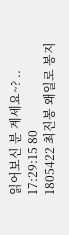읽어보신 분 계세요~? .. 17:29:15 80
1805422 최진봉 왜일로 봉지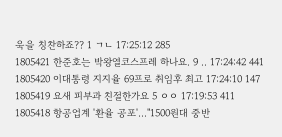욱을 칭찬하죠?? 1 ㄱㄴ 17:25:12 285
1805421 한준호는 박왕열코스프레 하나요. 9 .. 17:24:42 441
1805420 이대통령 지지율 69프로 취임후 최고 17:24:10 147
1805419 요새 피부과 친절한가요 5 ㅇㅇ 17:19:53 411
1805418 항공업계 '환율 공포'…"1500원대 중반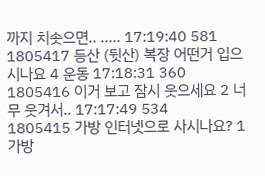까지 치솟으면.. ..... 17:19:40 581
1805417 등산 (뒷산) 복장 어떤거 입으시나요 4 운동 17:18:31 360
1805416 이거 보고 잠시 웃으세요 2 너무 웃겨서.. 17:17:49 534
1805415 가방 인터넷으로 사시나요? 1 가방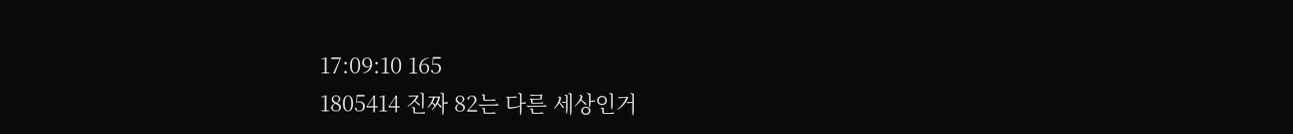17:09:10 165
1805414 진짜 82는 다른 세상인거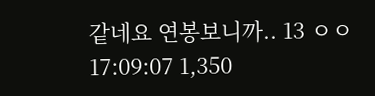같네요 연봉보니까.. 13 ㅇㅇ 17:09:07 1,350